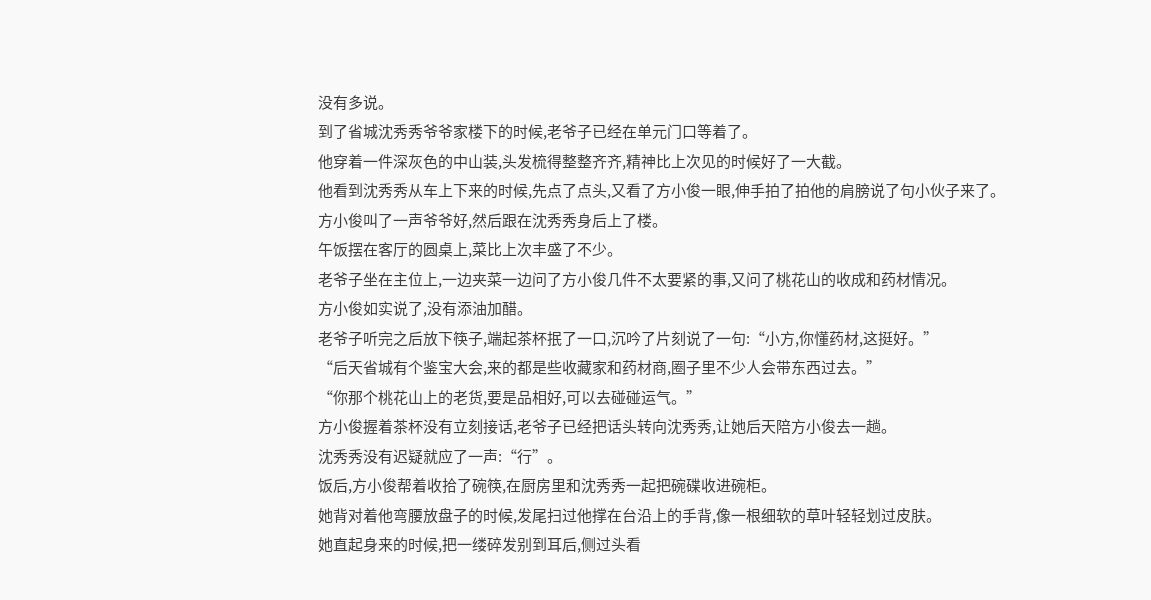没有多说。
到了省城沈秀秀爷爷家楼下的时候,老爷子已经在单元门口等着了。
他穿着一件深灰色的中山装,头发梳得整整齐齐,精神比上次见的时候好了一大截。
他看到沈秀秀从车上下来的时候,先点了点头,又看了方小俊一眼,伸手拍了拍他的肩膀说了句小伙子来了。
方小俊叫了一声爷爷好,然后跟在沈秀秀身后上了楼。
午饭摆在客厅的圆桌上,菜比上次丰盛了不少。
老爷子坐在主位上,一边夹菜一边问了方小俊几件不太要紧的事,又问了桃花山的收成和药材情况。
方小俊如实说了,没有添油加醋。
老爷子听完之后放下筷子,端起茶杯抿了一口,沉吟了片刻说了一句:“小方,你懂药材,这挺好。”
“后天省城有个鉴宝大会,来的都是些收藏家和药材商,圈子里不少人会带东西过去。”
“你那个桃花山上的老货,要是品相好,可以去碰碰运气。”
方小俊握着茶杯没有立刻接话,老爷子已经把话头转向沈秀秀,让她后天陪方小俊去一趟。
沈秀秀没有迟疑就应了一声:“行”。
饭后,方小俊帮着收拾了碗筷,在厨房里和沈秀秀一起把碗碟收进碗柜。
她背对着他弯腰放盘子的时候,发尾扫过他撑在台沿上的手背,像一根细软的草叶轻轻划过皮肤。
她直起身来的时候,把一缕碎发别到耳后,侧过头看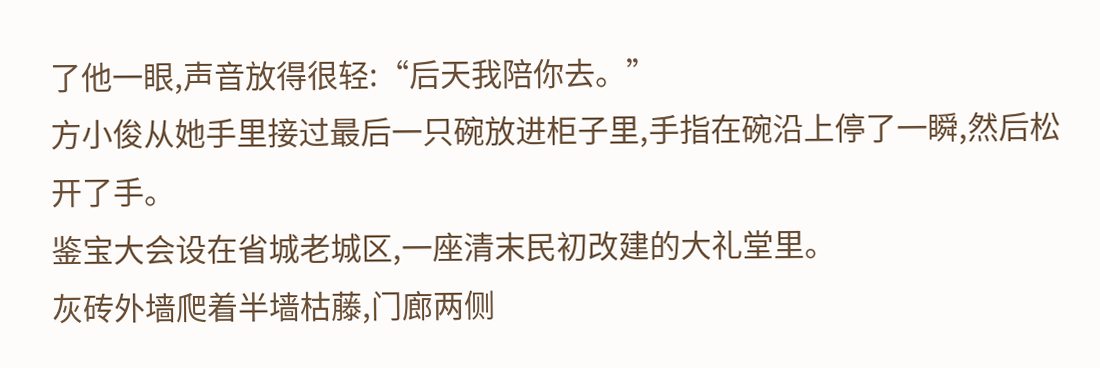了他一眼,声音放得很轻:“后天我陪你去。”
方小俊从她手里接过最后一只碗放进柜子里,手指在碗沿上停了一瞬,然后松开了手。
鉴宝大会设在省城老城区,一座清末民初改建的大礼堂里。
灰砖外墙爬着半墙枯藤,门廊两侧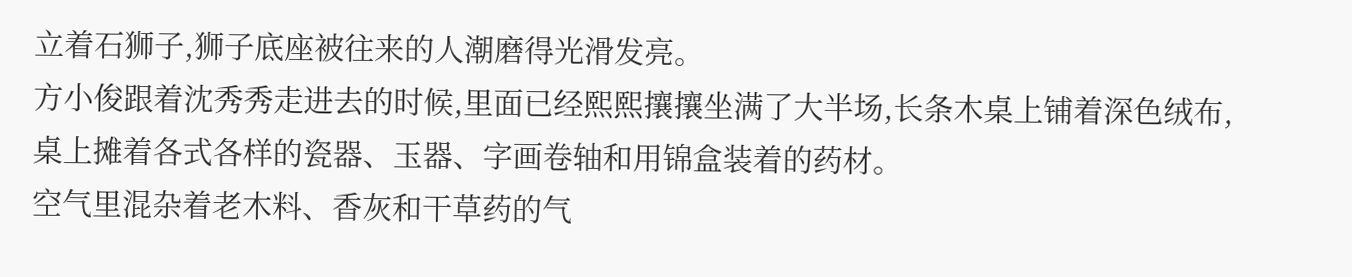立着石狮子,狮子底座被往来的人潮磨得光滑发亮。
方小俊跟着沈秀秀走进去的时候,里面已经熙熙攘攘坐满了大半场,长条木桌上铺着深色绒布,桌上摊着各式各样的瓷器、玉器、字画卷轴和用锦盒装着的药材。
空气里混杂着老木料、香灰和干草药的气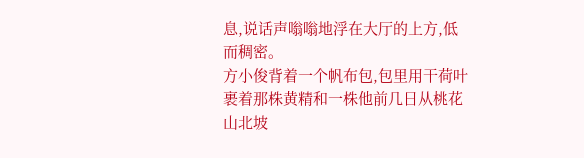息,说话声嗡嗡地浮在大厅的上方,低而稠密。
方小俊背着一个帆布包,包里用干荷叶裹着那株黄精和一株他前几日从桃花山北坡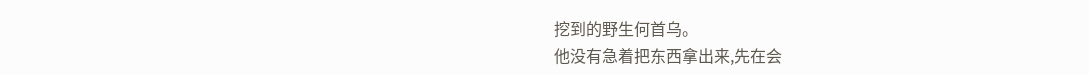挖到的野生何首乌。
他没有急着把东西拿出来,先在会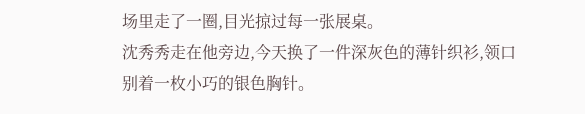场里走了一圈,目光掠过每一张展桌。
沈秀秀走在他旁边,今天换了一件深灰色的薄针织衫,领口别着一枚小巧的银色胸针。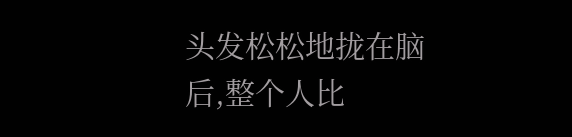头发松松地拢在脑后,整个人比